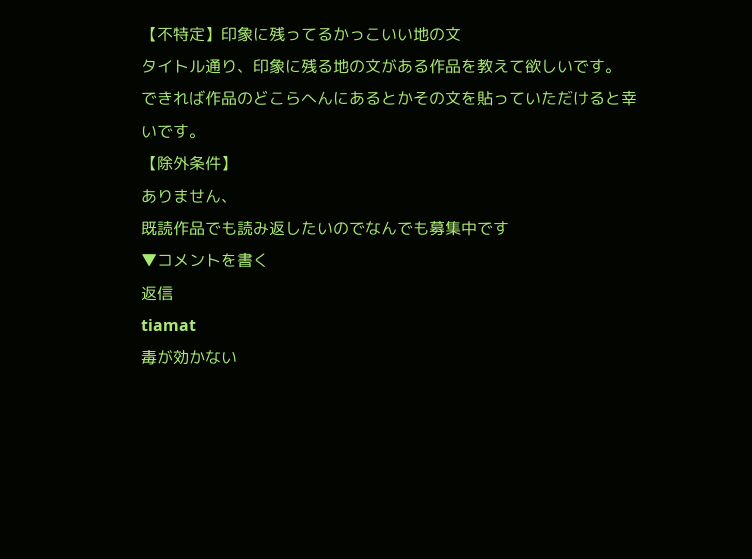【不特定】印象に残ってるかっこいい地の文
タイトル通り、印象に残る地の文がある作品を教えて欲しいです。
できれば作品のどこらへんにあるとかその文を貼っていただけると幸いです。
【除外条件】
ありません、
既読作品でも読み返したいのでなんでも募集中です
▼コメントを書く
返信
tiamat
毒が効かない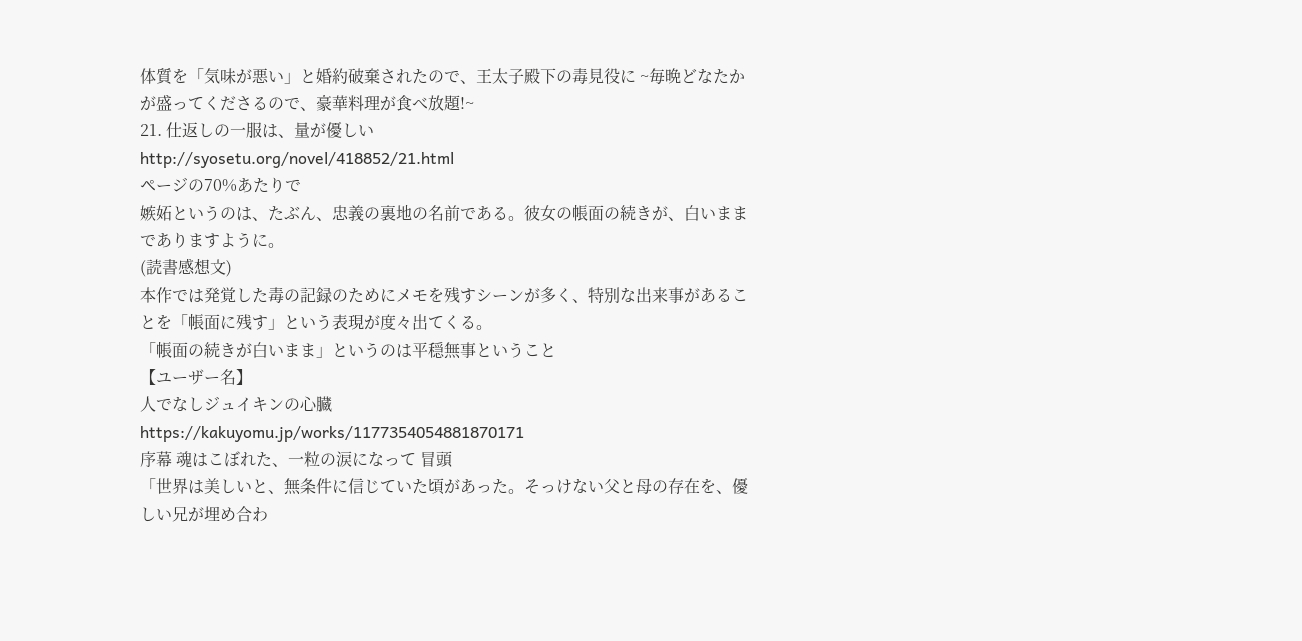体質を「気味が悪い」と婚約破棄されたので、王太子殿下の毒見役に ~毎晩どなたかが盛ってくださるので、豪華料理が食べ放題!~
21. 仕返しの一服は、量が優しい
http://syosetu.org/novel/418852/21.html
ページの70%あたりで
嫉妬というのは、たぶん、忠義の裏地の名前である。彼女の帳面の続きが、白いままでありますように。
(読書感想文)
本作では発覚した毒の記録のためにメモを残すシーンが多く、特別な出来事があることを「帳面に残す」という表現が度々出てくる。
「帳面の続きが白いまま」というのは平穏無事ということ
【ユーザー名】
人でなしジュイキンの心臓
https://kakuyomu.jp/works/1177354054881870171
序幕 魂はこぼれた、一粒の涙になって 冒頭
「世界は美しいと、無条件に信じていた頃があった。そっけない父と母の存在を、優しい兄が埋め合わ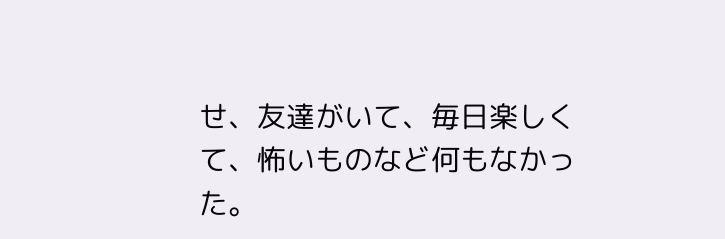せ、友達がいて、毎日楽しくて、怖いものなど何もなかった。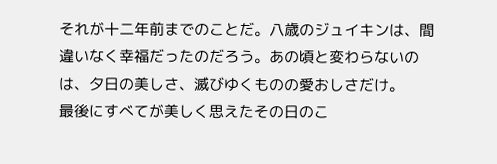それが十二年前までのことだ。八歳のジュイキンは、間違いなく幸福だったのだろう。あの頃と変わらないのは、夕日の美しさ、滅びゆくものの愛おしさだけ。
最後にすべてが美しく思えたその日のこ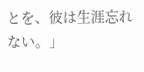とを、彼は生涯忘れない。」